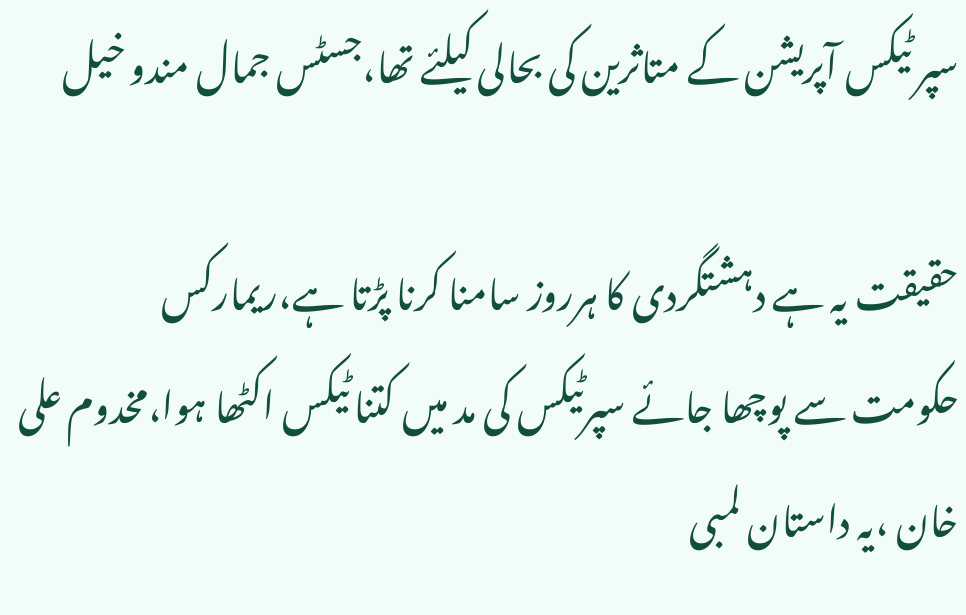سپر ٹیکس آپریشن کے متاثرین کی بحالی کیلئے تھا،جسٹس جمال مندو خیل

حقیقت یہ ہے دہشتگردی کا ہرروز سامنا کرنا پڑتا ہے،ریمارکس
حکومت سے پوچھا جائے سپرٹیکس کی مد میں کتنا ٹیکس اکٹھا ہوا،مخدوم علی خان ،یہ داستان لمبی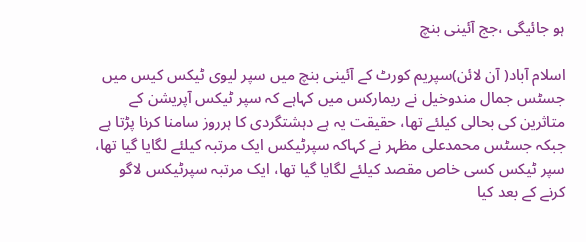ہو جائیگی ،جج آئینی بنچ

اسلام آباد( آن لائن)سپریم کورٹ کے آئینی بنچ میں سپر لیوی ٹیکس کیس میں جسٹس جمال مندوخیل نے ریمارکس میں کہاہے کہ سپر ٹیکس آپریشن کے متاثرین کی بحالی کیلئے تھا، حقیقت یہ ہے دہشتگردی کا ہرروز سامنا کرنا پڑتا ہے جبکہ جسٹس محمدعلی مظہر نے کہاکہ سپرٹیکس ایک مرتبہ کیلئے لگایا گیا تھا، سپر ٹیکس کسی خاص مقصد کیلئے لگایا گیا تھا، ایک مرتبہ سپرٹیکس لاگو کرنے کے بعد کیا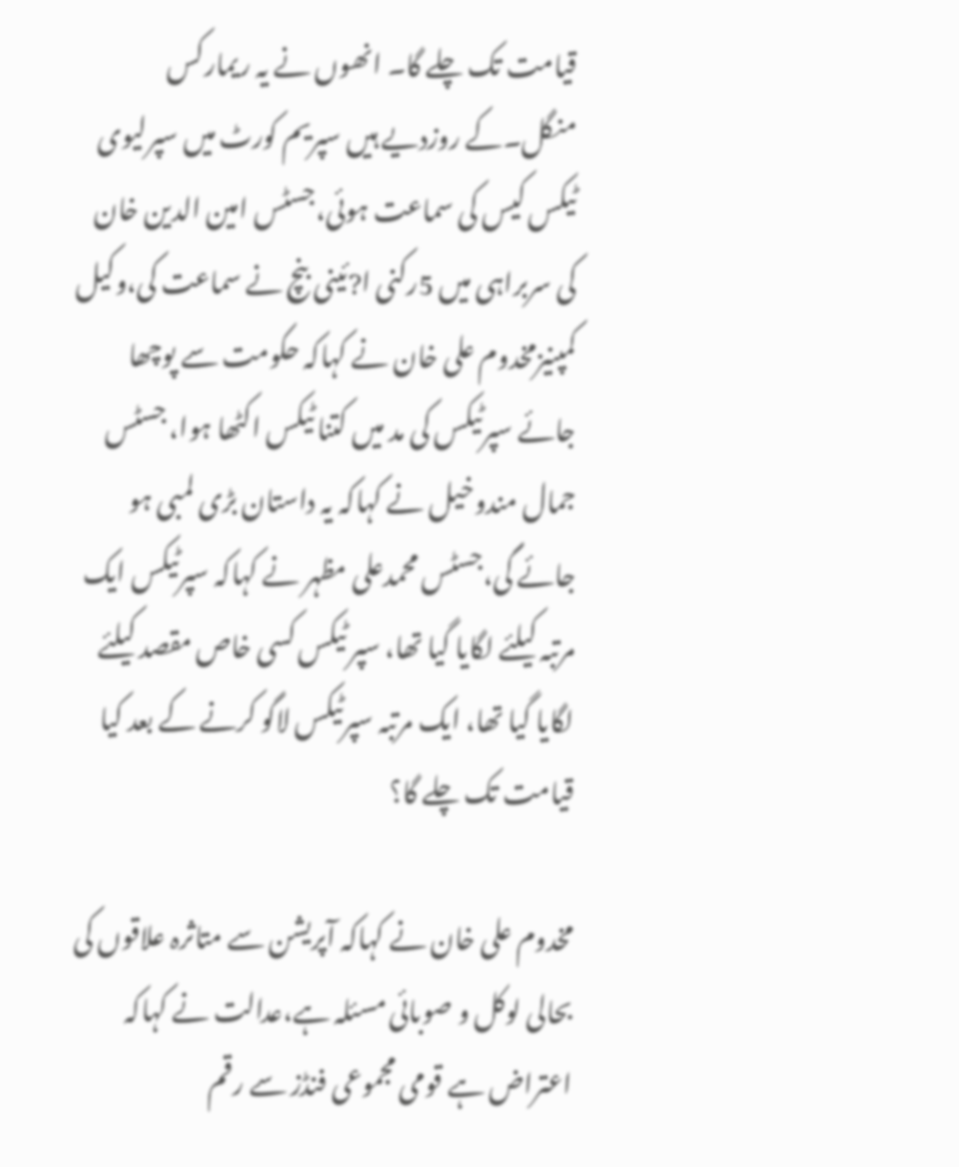قیامت تک چلے گا۔ انھوں نے یہ ریمارکس منگل۔کے روزدیے ہیں سپریم کورٹ میں سپرلیوی ٹیکس کیس کی سماعت ہوئی،جسٹس امین الدین خان کی سربراہی میں 5رکنی ا?ئینی بنچ نے سماعت کی،وکیل کمپنیزمخدوم علی خان نے کہاکہ حکومت سے پوچھا جائے سپرٹیکس کی مد میں کتنا ٹیکس اکٹھا ہوا، جسٹس جمال مندوخیل نے کہاکہ یہ داستان بڑی لمبی ہو جائے گی،جسٹس محمدعلی مظہر نے کہاکہ سپرٹیکس ایک مرتبہ کیلئے لگایا گیا تھا، سپر ٹیکس کسی خاص مقصد کیلئے لگایا گیا تھا، ایک مرتبہ سپرٹیکس لاگو کرنے کے بعد کیا قیامت تک چلے گا؟

مخدوم علی خان نے کہاکہ آپریشن سے متاثرہ علاقوں کی بحالی لوکل و صوبائی مسئلہ ہے،عدالت نے کہاکہ اعتراض ہے قومی مجموعی فنڈز سے رقم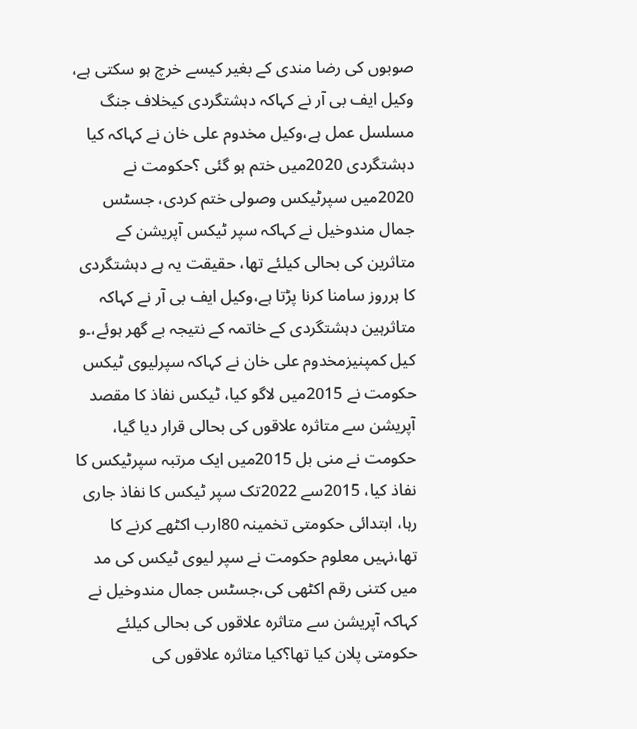صوبوں کی رضا مندی کے بغیر کیسے خرچ ہو سکتی ہے، وکیل ایف بی آر نے کہاکہ دہشتگردی کیخلاف جنگ مسلسل عمل ہے،وکیل مخدوم علی خان نے کہاکہ کیا دہشتگردی 2020میں ختم ہو گئی ؟حکومت نے 2020میں سپرٹیکس وصولی ختم کردی، جسٹس جمال مندوخیل نے کہاکہ سپر ٹیکس آپریشن کے متاثرین کی بحالی کیلئے تھا، حقیقت یہ ہے دہشتگردی کا ہرروز سامنا کرنا پڑتا ہے،وکیل ایف بی آر نے کہاکہ متاثرہین دہشتگردی کے خاتمہ کے نتیجہ بے گھر ہوئے،۔و کیل کمپنیزمخدوم علی خان نے کہاکہ سپرلیوی ٹیکس حکومت نے 2015میں لاگو کیا، ٹیکس نفاذ کا مقصد آپریشن سے متاثرہ علاقوں کی بحالی قرار دیا گیا، حکومت نے منی بل 2015میں ایک مرتبہ سپرٹیکس کا نفاذ کیا، 2015سے 2022تک سپر ٹیکس کا نفاذ جاری رہا، ابتدائی حکومتی تخمینہ 80ارب اکٹھے کرنے کا تھا،نہیں معلوم حکومت نے سپر لیوی ٹیکس کی مد میں کتنی رقم اکٹھی کی،جسٹس جمال مندوخیل نے کہاکہ آپریشن سے متاثرہ علاقوں کی بحالی کیلئے حکومتی پلان کیا تھا؟کیا متاثرہ علاقوں کی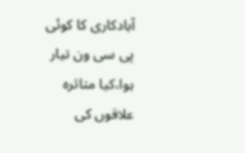آبادکاری کا کوئی پی سی ون تیار ہوا،کیا متاثرہ علاقوں کی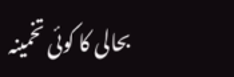بحالی کا کوئی تخمینہ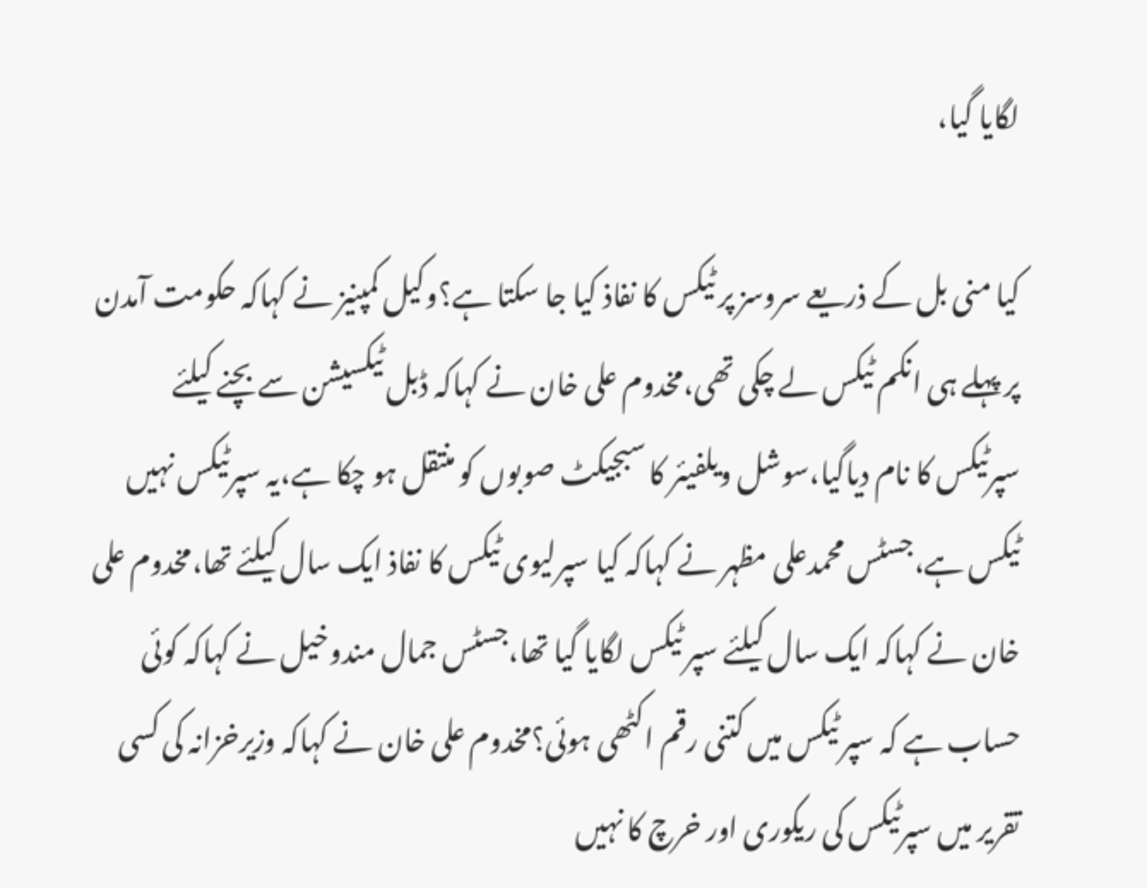لگایا گیا،

کیا منی بل کے ذریعے سروسز پر ٹیکس کا نفاذ کیا جا سکتا ہے؟وکیل کمپنیز نے کہاکہ حکومت آمدن پر پہلے ہی انکم ٹیکس لے چکی تھی،مخدوم علی خان نے کہاکہ ڈبل ٹیکسیشن سے بچنے کیلئے سپرٹیکس کا نام دیاگیا،سوشل ویلفیئر کا سبجیکٹ صوبوں کو منتقل ہو چکا ہے،یہ سپرٹیکس نہیں ٹیکس ہے،جسٹس محمدعلی مظہر نے کہاکہ کیا سپرلیوی ٹیکس کا نفاذ ایک سال کیلئے تھا،مخدوم علی خان نے کہاکہ ایک سال کیلئے سپر ٹیکس لگایا گیا تھا،جسٹس جمال مندوخیل نے کہاکہ کوئی حساب ہے کہ سپر ٹیکس میں کتنی رقم اکٹھی ہوئی؟مخدوم علی خان نے کہاکہ وزیرخزانہ کی کسی تقریر میں سپرٹیکس کی ریکوری اور خرچ کا نہیں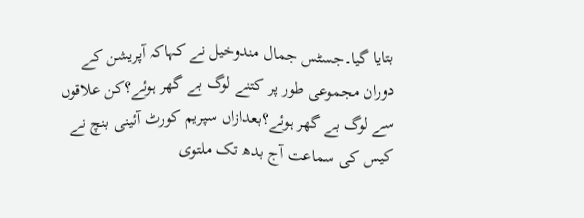بتایا گیا۔جسٹس جمال مندوخیل نے کہاکہ آپریشن کے دوران مجموعی طور پر کتنے لوگ بے گھر ہوئے؟کن علاقوں سے لوگ بے گھر ہوئے؟بعدازاں سپریم کورٹ آئینی بنچ نے کیس کی سماعت آج بدھ تک ملتوی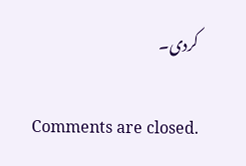کردی۔

Comments are closed.